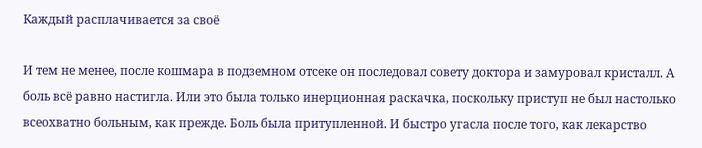Каждый расплачивается за своё

И тем не менее, после кошмара в подземном отсеке он последовал совету доктора и замуровал кристалл. А боль всё равно настигла. Или это была только инерционная раскачка, поскольку приступ не был настолько всеохватно больным, как прежде. Боль была притупленной. И быстро угасла после того, как лекарство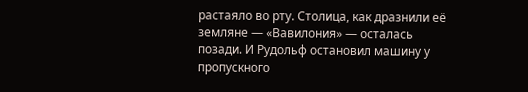растаяло во рту. Столица, как дразнили её земляне — «Вавилония» — осталась позади. И Рудольф остановил машину у пропускного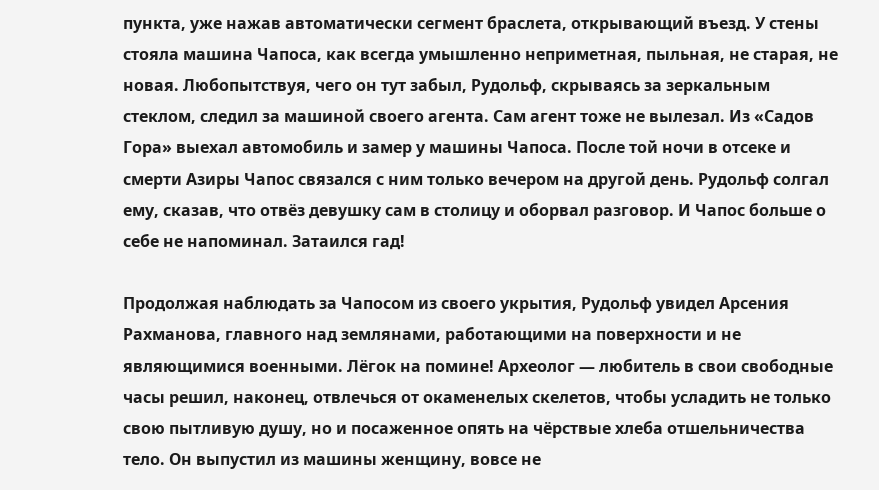пункта, уже нажав автоматически сегмент браслета, открывающий въезд. У стены стояла машина Чапоса, как всегда умышленно неприметная, пыльная, не старая, не новая. Любопытствуя, чего он тут забыл, Рудольф, скрываясь за зеркальным стеклом, следил за машиной своего агента. Сам агент тоже не вылезал. Из «Садов Гора» выехал автомобиль и замер у машины Чапоса. После той ночи в отсеке и смерти Азиры Чапос связался с ним только вечером на другой день. Рудольф солгал ему, сказав, что отвёз девушку сам в столицу и оборвал разговор. И Чапос больше о себе не напоминал. Затаился гад!

Продолжая наблюдать за Чапосом из своего укрытия, Рудольф увидел Арсения Рахманова, главного над землянами, работающими на поверхности и не являющимися военными. Лёгок на помине! Археолог — любитель в свои свободные часы решил, наконец, отвлечься от окаменелых скелетов, чтобы усладить не только свою пытливую душу, но и посаженное опять на чёрствые хлеба отшельничества тело. Он выпустил из машины женщину, вовсе не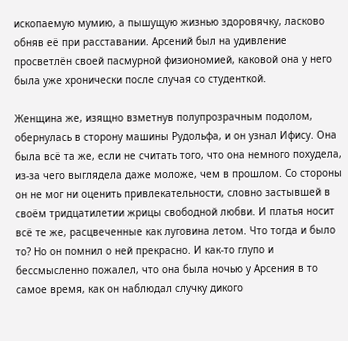ископаемую мумию, а пышущую жизнью здоровячку, ласково обняв её при расставании. Арсений был на удивление просветлён своей пасмурной физиономией, каковой она у него была уже хронически после случая со студенткой.

Женщина же, изящно взметнув полупрозрачным подолом, обернулась в сторону машины Рудольфа, и он узнал Ифису. Она была всё та же, если не считать того, что она немного похудела, из-за чего выглядела даже моложе, чем в прошлом. Со стороны он не мог ни оценить привлекательности, словно застывшей в своём тридцатилетии жрицы свободной любви. И платья носит всё те же, расцвеченные как луговина летом. Что тогда и было то? Но он помнил о ней прекрасно. И как-то глупо и бессмысленно пожалел, что она была ночью у Арсения в то самое время, как он наблюдал случку дикого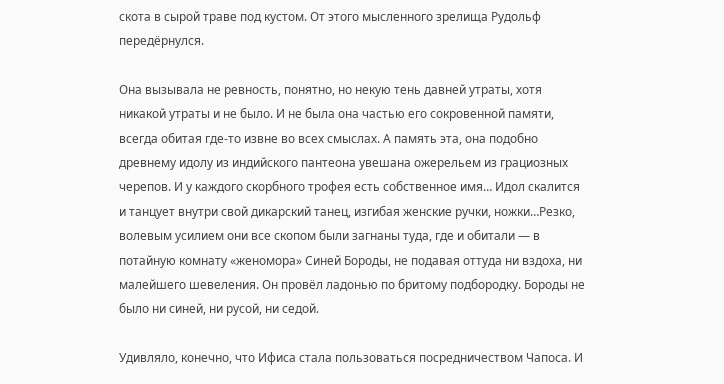скота в сырой траве под кустом. От этого мысленного зрелища Рудольф передёрнулся.

Она вызывала не ревность, понятно, но некую тень давней утраты, хотя никакой утраты и не было. И не была она частью его сокровенной памяти, всегда обитая где-то извне во всех смыслах. А память эта, она подобно древнему идолу из индийского пантеона увешана ожерельем из грациозных черепов. И у каждого скорбного трофея есть собственное имя… Идол скалится и танцует внутри свой дикарский танец, изгибая женские ручки, ножки…Резко, волевым усилием они все скопом были загнаны туда, где и обитали — в потайную комнату «женомора» Синей Бороды, не подавая оттуда ни вздоха, ни малейшего шевеления. Он провёл ладонью по бритому подбородку. Бороды не было ни синей, ни русой, ни седой.

Удивляло, конечно, что Ифиса стала пользоваться посредничеством Чапоса. И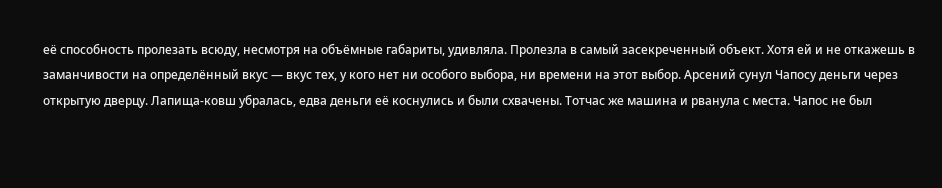её способность пролезать всюду, несмотря на объёмные габариты, удивляла. Пролезла в самый засекреченный объект. Хотя ей и не откажешь в заманчивости на определённый вкус — вкус тех, у кого нет ни особого выбора, ни времени на этот выбор. Арсений сунул Чапосу деньги через открытую дверцу. Лапища-ковш убралась, едва деньги её коснулись и были схвачены. Тотчас же машина и рванула с места. Чапос не был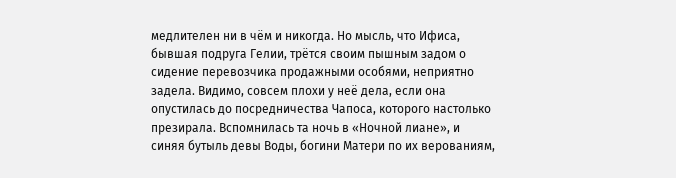медлителен ни в чём и никогда. Но мысль, что Ифиса, бывшая подруга Гелии, трётся своим пышным задом о сидение перевозчика продажными особями, неприятно задела. Видимо, совсем плохи у неё дела, если она опустилась до посредничества Чапоса, которого настолько презирала. Вспомнилась та ночь в «Ночной лиане», и синяя бутыль девы Воды, богини Матери по их верованиям,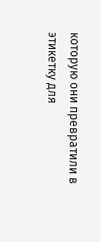которую они превратили в этикетку для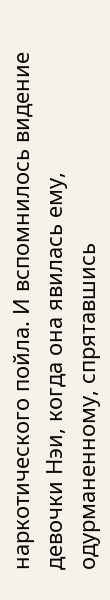наркотического пойла. И вспомнилось видение девочки Нэи, когда она явилась ему, одурманенному, спрятавшись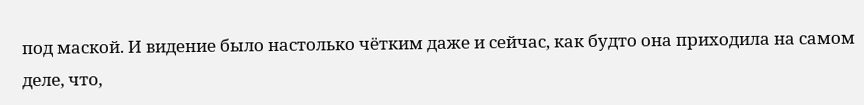под маской. И видение было настолько чётким даже и сейчас, как будто она приходила на самом деле, что,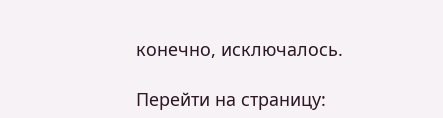конечно, исключалось.

Перейти на страницу: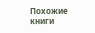Похожие книги